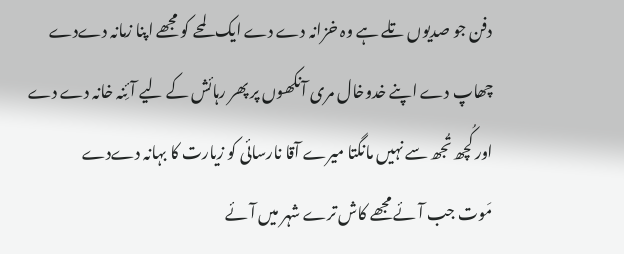دفن جو صدیوں تلے ہے وہ خزانہ دے دے ایک لمحے کو مجھے اپنا زمانہ دےدے
چھاپ دے اپنے خدوخال مری آنکھوں پر پھر رہائش کے لیے آئِنہ خانہ دے دے
اور کُچھ تُجھ سے نہیں مانگتا میرے آقا نارسائی کو زیارت کا بہانہ دےدے
مَوت جب آئے مجھے کاش ترے شہر میں آئے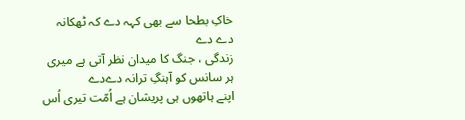خاکِ بطحا سے بھی کہہ دے کہ ٹھکانہ دے دے
زندگی ، جنگ کا میدان نظر آتی ہے میری ہر سانس کو آہنگِ ترانہ دےدے
اپنے ہاتھوں ہی پریشان ہے اُمّت تیری اُس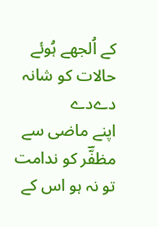کے اُلجھے ہُوئے حالات کو شانہ دےدے
اپنے ماضی سے مظفّؔر کو ندامت تو نہ ہو اس کے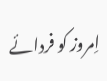اِمروز کو فردائے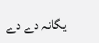یگانہ دے دے